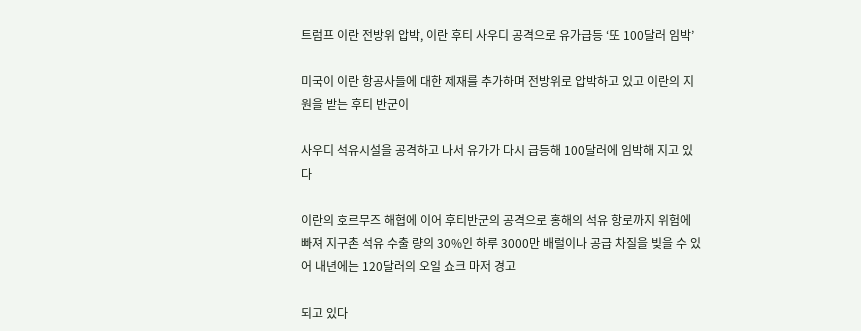트럼프 이란 전방위 압박, 이란 후티 사우디 공격으로 유가급등 ‘또 100달러 임박’

미국이 이란 항공사들에 대한 제재를 추가하며 전방위로 압박하고 있고 이란의 지원을 받는 후티 반군이

사우디 석유시설을 공격하고 나서 유가가 다시 급등해 100달러에 임박해 지고 있다

이란의 호르무즈 해협에 이어 후티반군의 공격으로 홍해의 석유 항로까지 위험에 빠져 지구촌 석유 수출 량의 30%인 하루 3000만 배럴이나 공급 차질을 빚을 수 있어 내년에는 120달러의 오일 쇼크 마저 경고

되고 있다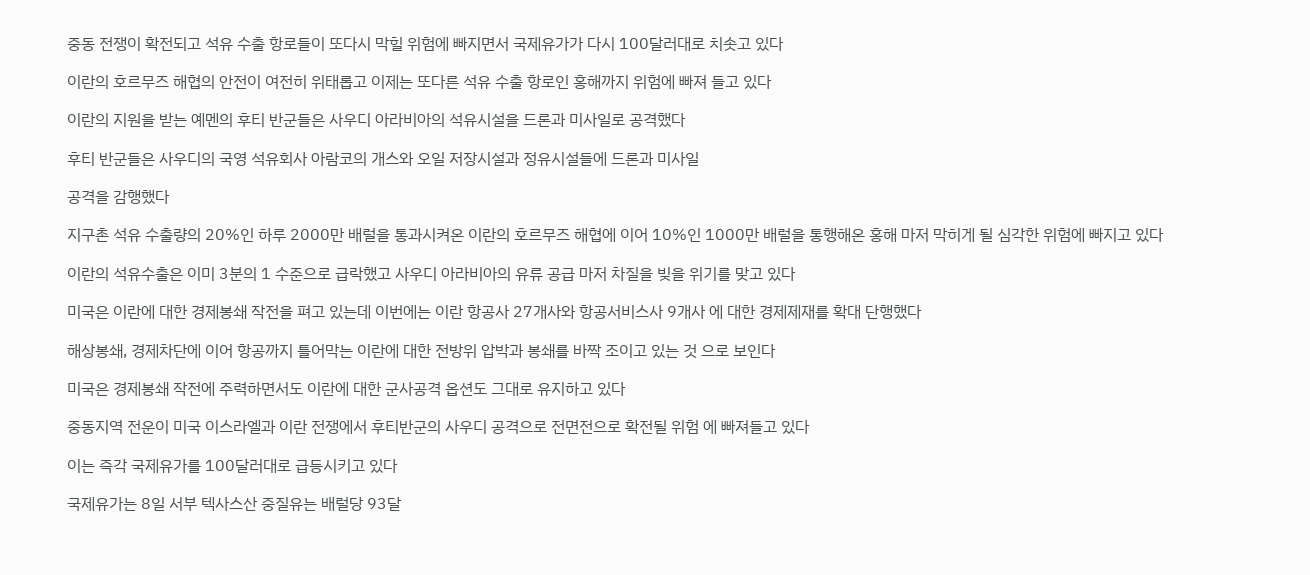중동 전쟁이 확전되고 석유 수출 항로들이 또다시 막힐 위험에 빠지면서 국제유가가 다시 100달러대로 치솟고 있다

이란의 호르무즈 해협의 안전이 여전히 위태롭고 이제는 또다른 석유 수출 항로인 홍해까지 위험에 빠져 들고 있다

이란의 지원을 받는 예멘의 후티 반군들은 사우디 아라비아의 석유시설을 드론과 미사일로 공격했다

후티 반군들은 사우디의 국영 석유회사 아람코의 개스와 오일 저장시설과 정유시설들에 드론과 미사일

공격을 감행했다

지구촌 석유 수출량의 20%인 하루 2000만 배럴을 통과시켜온 이란의 호르무즈 해협에 이어 10%인 1000만 배럴을 통행해온 홍해 마저 막히게 될 심각한 위험에 빠지고 있다

이란의 석유수출은 이미 3분의 1 수준으로 급락했고 사우디 아라비아의 유류 공급 마저 차질을 빚을 위기를 맞고 있다

미국은 이란에 대한 경제봉쇄 작전을 펴고 있는데 이번에는 이란 항공사 27개사와 항공서비스사 9개사 에 대한 경제제재를 확대 단행했다

해상봉쇄, 경제차단에 이어 항공까지 틀어막는 이란에 대한 전방위 압박과 봉쇄를 바짝 조이고 있는 것 으로 보인다

미국은 경제봉쇄 작전에 주력하면서도 이란에 대한 군사공격 옵션도 그대로 유지하고 있다

중동지역 전운이 미국 이스라엘과 이란 전쟁에서 후티반군의 사우디 공격으로 전면전으로 확전될 위험 에 빠져들고 있다

이는 즉각 국제유가를 100달러대로 급등시키고 있다

국제유가는 8일 서부 텍사스산 중질유는 배럴당 93달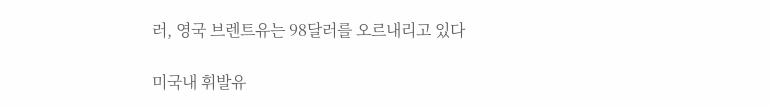러, 영국 브렌트유는 98달러를 오르내리고 있다

미국내 휘발유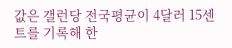값은 갤런당 전국평균이 4달러 15센트를 기록해 한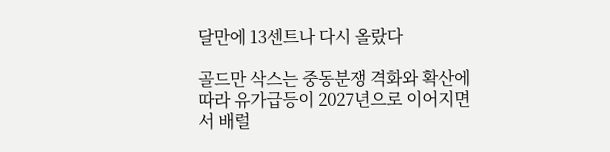달만에 13센트나 다시 올랐다

골드만 삭스는 중동분쟁 격화와 확산에 따라 유가급등이 2027년으로 이어지면서 배럴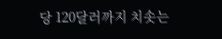당 120달러까지 치솟는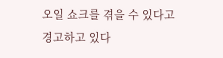오일 쇼크를 겪을 수 있다고 경고하고 있다